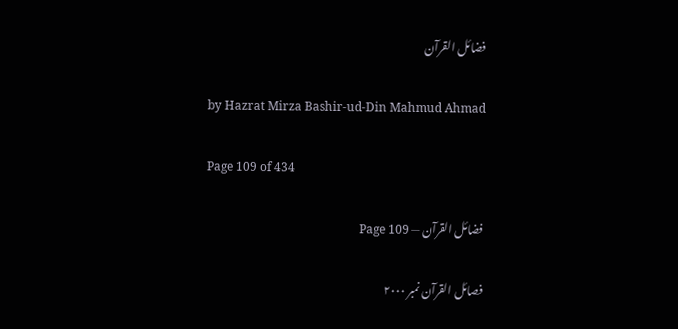فضائل القرآن

by Hazrat Mirza Bashir-ud-Din Mahmud Ahmad

Page 109 of 434

فضائل القرآن — Page 109

فصائل القرآن نمبر ۲۰۰۰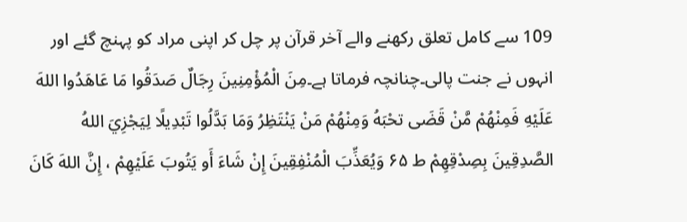109 سے کامل تعلق رکھنے والے آخر قرآن پر چل کر اپنی مراد کو پہنچ گئے اور انہوں نے جنت پالی۔چنانچہ فرماتا ہے۔مِنَ الْمُؤْمِنِينَ رِجَالٌ صَدَقُوا مَا عَاهَدُوا اللهَ عَلَيْهِ فَمِنْهُمْ مَّنْ قَضَى تحْبَهُ وَمِنْهُمْ مَنْ يَنْتَظِرُ وَمَا بَدَّلُوا تَبْدِيلًا لِيَجْزِيَ اللهُ الصَّدِقِينَ بِصِدْقِهِمْ ط ۶۵ وَيُعَذِّبَ الْمُنْفِقِينَ إِنْ شَاءَ أَو يَتُوبَ عَلَيْهِمْ ، إِنَّ اللهَ كَانَ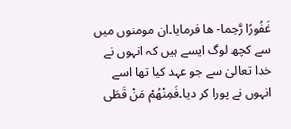غَفُورًا رَّحِما- ها فرمایا۔ان مومنوں میں سے کچھ لوگ ایسے ہیں کہ انہوں نے خدا تعالیٰ سے جو عہد کیا تھا اسے انہوں نے پورا کر دیا۔فَمِنْهُمْ مَنْ قَطَى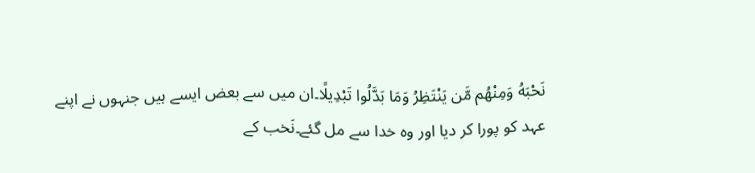نَحْبَهُ وَمِنْهُم مَّن يَنْتَظِرُ وَمَا بَدَّلُوا تَبْدِيلًا۔ان میں سے بعض ایسے ہیں جنہوں نے اپنے عہد کو پورا کر دیا اور وہ خدا سے مل گئے۔نَخب کے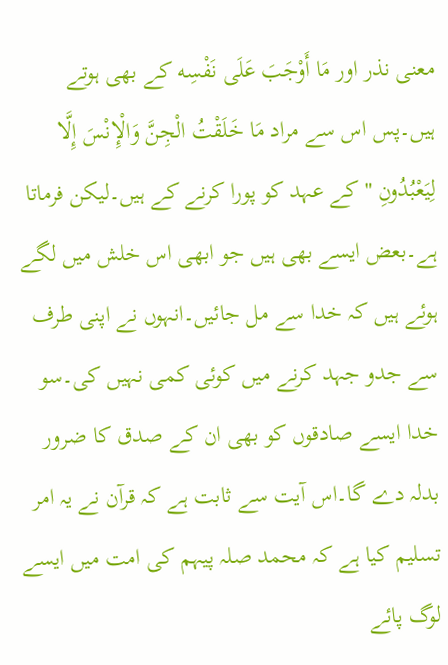معنی نذر اور مَا أَوْجَبَ عَلَى نَفْسِه کے بھی ہوتے ہیں۔پس اس سے مراد مَا خَلَقْتُ الْجِنَّ وَالْإِنْسَ إِلَّا لِيَعْبُدُونِ " کے عہد کو پورا کرنے کے ہیں۔لیکن فرماتا ہے۔بعض ایسے بھی ہیں جو ابھی اس خلش میں لگے ہوئے ہیں کہ خدا سے مل جائیں۔انہوں نے اپنی طرف سے جدو جہد کرنے میں کوئی کمی نہیں کی۔سو خدا ایسے صادقوں کو بھی ان کے صدق کا ضرور بدلہ دے گا۔اس آیت سے ثابت ہے کہ قرآن نے یہ امر تسلیم کیا ہے کہ محمد صلہ پیہم کی امت میں ایسے لوگ پائے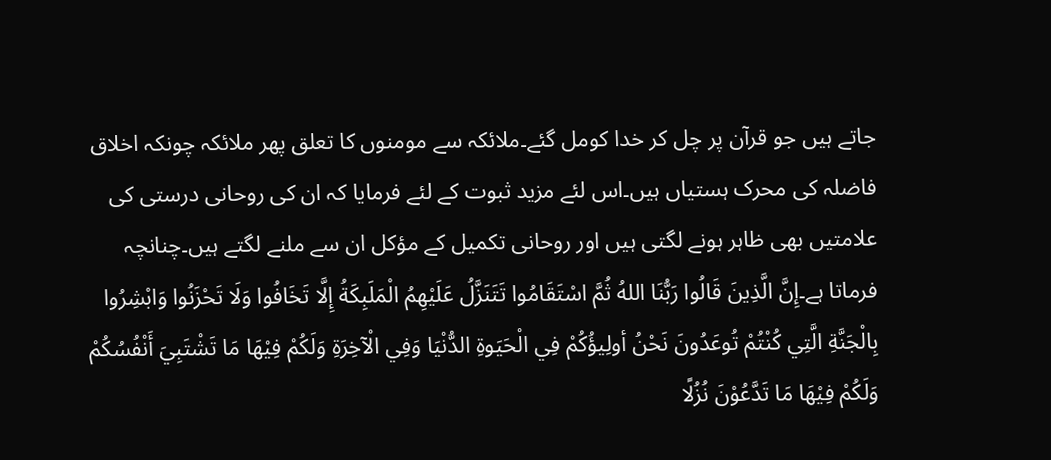جاتے ہیں جو قرآن پر چل کر خدا کومل گئے۔ملائکہ سے مومنوں کا تعلق پھر ملائکہ چونکہ اخلاق فاضلہ کی محرک ہستیاں ہیں۔اس لئے مزید ثبوت کے لئے فرمایا کہ ان کی روحانی درستی کی علامتیں بھی ظاہر ہونے لگتی ہیں اور روحانی تکمیل کے مؤکل ان سے ملنے لگتے ہیں۔چنانچہ فرماتا ہے۔إِنَّ الَّذِينَ قَالُوا رَبُّنَا اللهُ ثُمَّ اسْتَقَامُوا تَتَنَزَّلُ عَلَيْهِمُ الْمَلَبِكَةُ إِلَّا تَخَافُوا وَلَا تَحْزَنُوا وَابْشِرُوا بِالْجَنَّةِ الَّتِي كُنْتُمْ تُوعَدُونَ نَحْنُ أولِيؤُكُمْ فِي الْحَيَوةِ الدُّنْيَا وَفِي الْآخِرَةِ وَلَكُمْ فِيْهَا مَا تَشْتَبِيَ أَنْفُسُكُمْ وَلَكُمْ فِيْهَا مَا تَدَّعُوْنَ نُزُلًا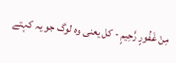مِنْ غَفُورٍ رَّحِيمٍ - كل یعنی وہ لوگ جو یہ کہتے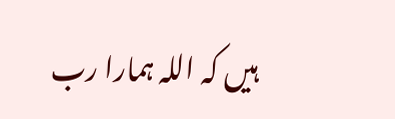ہیں کہ اللہ ہمارا رب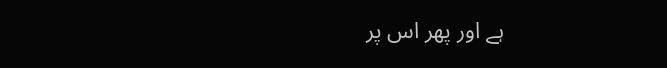ہے اور پھر اس پر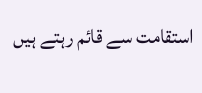استقامت سے قائم رہتے ہیں